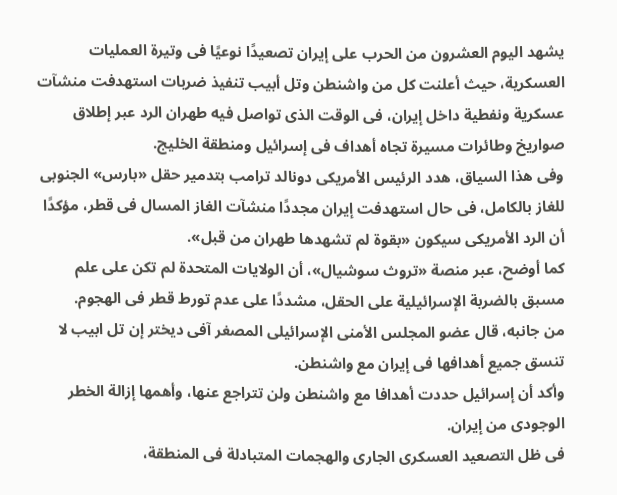يشهد اليوم العشرون من الحرب على إيران تصعيدًا نوعيًا فى وتيرة العمليات العسكرية، حيث أعلنت كل من واشنطن وتل أبيب تنفيذ ضربات استهدفت منشآت عسكرية ونفطية داخل إيران، فى الوقت الذى تواصل فيه طهران الرد عبر إطلاق صواريخ وطائرات مسيرة تجاه أهداف فى إسرائيل ومنطقة الخليج.
وفى هذا السياق، هدد الرئيس الأمريكى دونالد ترامب بتدمير حقل «بارس» الجنوبى للغاز بالكامل، فى حال استهدفت إيران مجددًا منشآت الغاز المسال فى قطر، مؤكدًا أن الرد الأمريكى سيكون «بقوة لم تشهدها طهران من قبل».
كما أوضح، عبر منصة «تروث سوشيال»، أن الولايات المتحدة لم تكن على علم مسبق بالضربة الإسرائيلية على الحقل، مشددًا على عدم تورط قطر فى الهجوم.
من جانبه، قال عضو المجلس الأمنى الإسرائيلى المصغر آفى ديختر إن تل ابيب لا تنسق جميع أهدافها فى إيران مع واشنطن.
وأكد أن إسرائيل حددت أهدافا مع واشنطن ولن تتراجع عنها، وأهمها إزالة الخطر الوجودى من إيران.
فى ظل التصعيد العسكرى الجارى والهجمات المتبادلة فى المنطقة،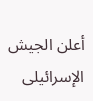أعلن الجيش الإسرائيلى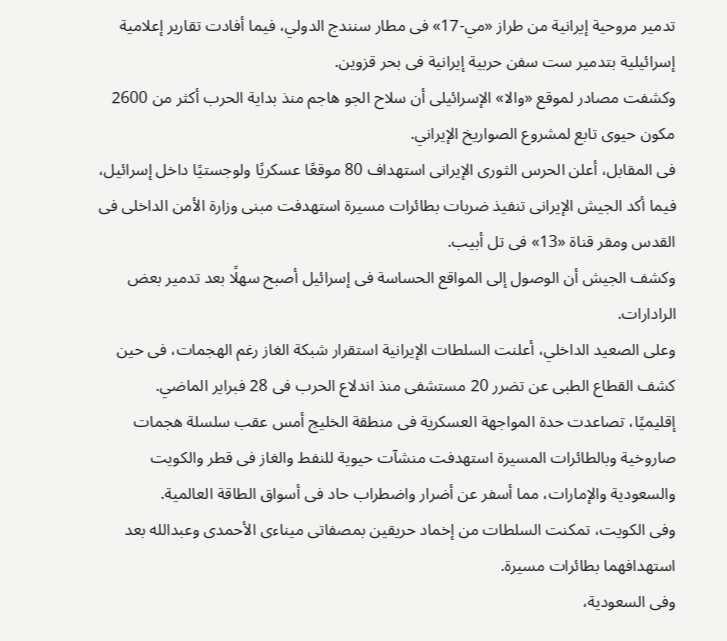تدمير مروحية إيرانية من طراز «مي-17» فى مطار سنندج الدولي، فيما أفادت تقارير إعلامية إسرائيلية بتدمير ست سفن حربية إيرانية فى بحر قزوين.
وكشفت مصادر لموقع «والا» الإسرائيلى أن سلاح الجو هاجم منذ بداية الحرب أكثر من 2600 مكون حيوى تابع لمشروع الصواريخ الإيراني.
فى المقابل، أعلن الحرس الثورى الإيرانى استهداف 80 موقعًا عسكريًا ولوجستيًا داخل إسرائيل، فيما أكد الجيش الإيرانى تنفيذ ضربات بطائرات مسيرة استهدفت مبنى وزارة الأمن الداخلى فى القدس ومقر قناة «13» فى تل أبيب.
وكشف الجيش أن الوصول إلى المواقع الحساسة فى إسرائيل أصبح سهلًا بعد تدمير بعض الرادارات.
وعلى الصعيد الداخلي، أعلنت السلطات الإيرانية استقرار شبكة الغاز رغم الهجمات، فى حين كشف القطاع الطبى عن تضرر 20 مستشفى منذ اندلاع الحرب فى 28 فبراير الماضي.
إقليميًا، تصاعدت حدة المواجهة العسكرية فى منطقة الخليج أمس عقب سلسلة هجمات صاروخية وبالطائرات المسيرة استهدفت منشآت حيوية للنفط والغاز فى قطر والكويت والسعودية والإمارات، مما أسفر عن أضرار واضطراب حاد فى أسواق الطاقة العالمية.
وفى الكويت، تمكنت السلطات من إخماد حريقين بمصفاتى ميناءى الأحمدى وعبدالله بعد استهدافهما بطائرات مسيرة.
وفى السعودية،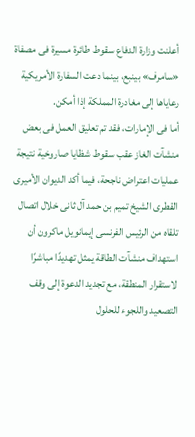أعلنت وزارة الدفاع سقوط طائرة مسيرة فى مصفاة «سامرف» بينبع، بينما دعت السفارة الأمريكية رعاياها إلى مغادرة المملكة إذا أمكن.
أما فى الإمارات، فقد تم تعليق العمل فى بعض منشآت الغاز عقب سقوط شظايا صاروخية نتيجة عمليات اعتراض ناجحة، فيما أكد الديوان الأميرى القطرى الشيخ تميم بن حمد آل ثانى خلال اتصال تلقاه من الرئيس الفرنسى إيمانويل ماكرون أن استهداف منشآت الطاقة يمثل تهديدًا مباشرًا لاستقرار المنطقة، مع تجديد الدعوة إلى وقف التصعيد واللجوء للحلول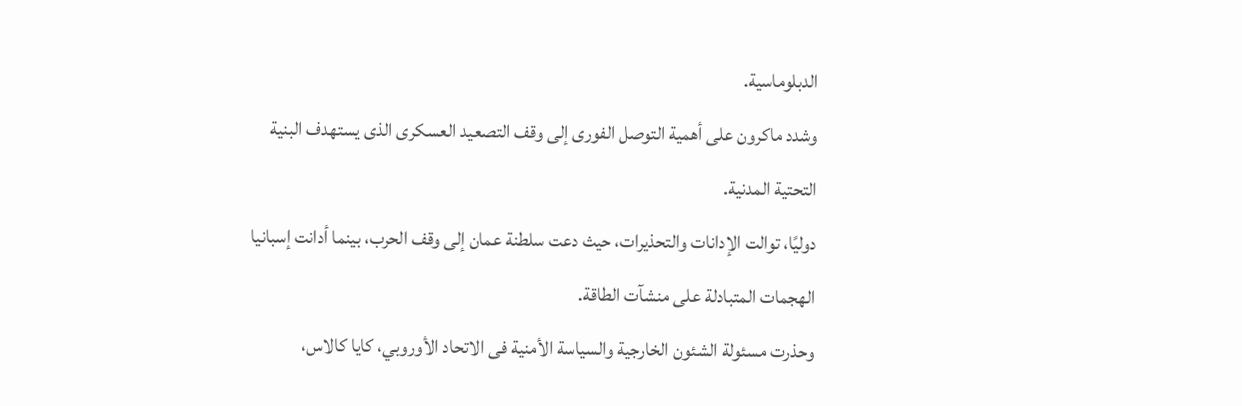الدبلوماسية.
وشدد ماكرون على أهمية التوصل الفورى إلى وقف التصعيد العسكرى الذى يستهدف البنية التحتية المدنية.
دوليًا، توالت الإدانات والتحذيرات، حيث دعت سلطنة عمان إلى وقف الحرب، بينما أدانت إسبانيا الهجمات المتبادلة على منشآت الطاقة.
وحذرت مسئولة الشئون الخارجية والسياسة الأمنية فى الاتحاد الأوروبي، كايا كالاس،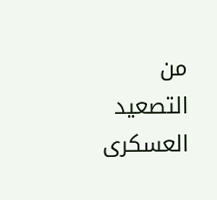من التصعيد العسكرى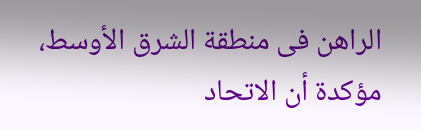الراهن فى منطقة الشرق الأوسط، مؤكدة أن الاتحاد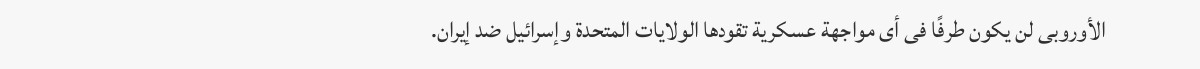الأوروبى لن يكون طرفًا فى أى مواجهة عسكرية تقودها الولايات المتحدة وإسرائيل ضد إيران.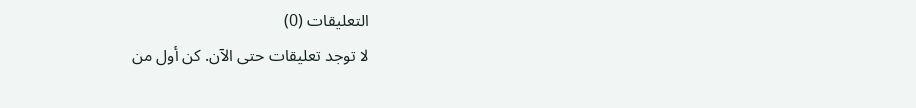التعليقات (0)
لا توجد تعليقات حتى الآن. كن أول من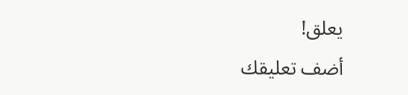يعلق!
أضف تعليقك